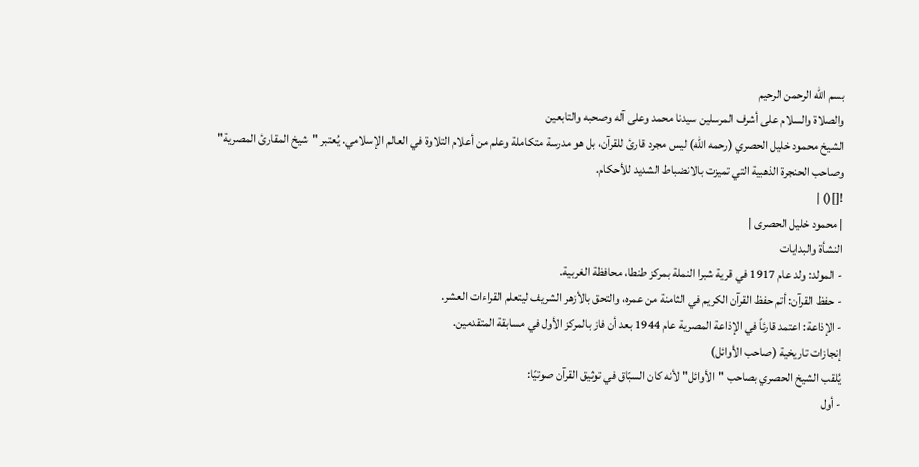بسم الله الرحمن الرحيم
والصلاة والسلام على أشرف المرسلين سيدنا محمد وعلى آله وصحبه والتابعين
الشيخ محمود خليل الحصري (رحمه الله) ليس مجرد قارئ للقرآن، بل هو مدرسة متكاملة وعلم من أعلام التلاوة في العالم الإسلامي. يُعتبر "شيخ المقارئ المصرية" وصاحب الحنجرة الذهبية التي تميزت بالانضباط الشديد للأحكام.
![]() |
| محمود خليل الحصرى |
النشأة والبدايات
- المولد: ولد عام 1917 في قرية شبرا النملة بمركز طنطا، محافظة الغربية.
- حفظ القرآن: أتم حفظ القرآن الكريم في الثامنة من عمره، والتحق بالأزهر الشريف ليتعلم القراءات العشر.
- الإذاعة: اعتمد قارئاً في الإذاعة المصرية عام 1944 بعد أن فاز بالمركز الأول في مسابقة المتقدمين.
إنجازات تاريخية (صاحب الأوائل)
يُلقب الشيخ الحصري بصاحب "الأوائل" لأنه كان السبّاق في توثيق القرآن صوتيًا:
- أول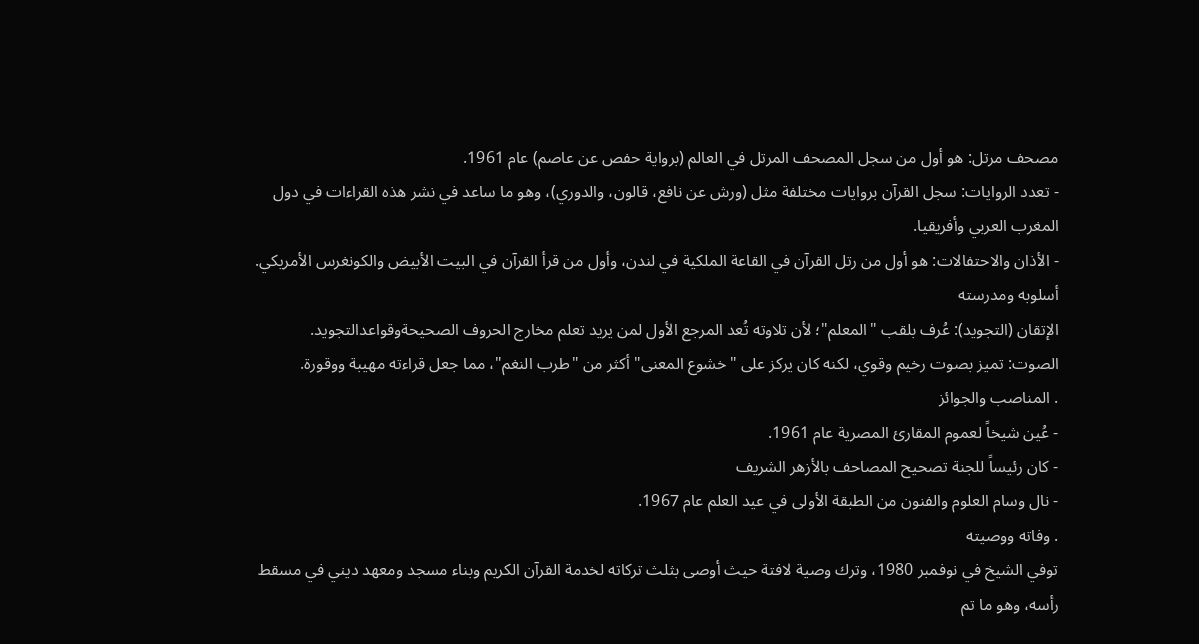مصحف مرتل: هو أول من سجل المصحف المرتل في العالم (برواية حفص عن عاصم) عام 1961.
- تعدد الروايات: سجل القرآن بروايات مختلفة مثل (ورش عن نافع، قالون، والدوري)، وهو ما ساعد في نشر هذه القراءات في دول المغرب العربي وأفريقيا.
- الأذان والاحتفالات: هو أول من رتل القرآن في القاعة الملكية في لندن، وأول من قرأ القرآن في البيت الأبيض والكونغرس الأمريكي.
أسلوبه ومدرسته
الإتقان (التجويد): عُرف بلقب "المعلم"؛ لأن تلاوته تُعد المرجع الأول لمن يريد تعلم مخارج الحروف الصحيحةوقواعدالتجويد.
الصوت: تميز بصوت رخيم وقوي، لكنه كان يركز على "خشوع المعنى" أكثر من "طرب النغم"، مما جعل قراءته مهيبة ووقورة.
. المناصب والجوائز
- عُين شيخاً لعموم المقارئ المصرية عام 1961.
- كان رئيساً للجنة تصحيح المصاحف بالأزهر الشريف
- نال وسام العلوم والفنون من الطبقة الأولى في عيد العلم عام 1967.
. وفاته ووصيته
توفي الشيخ في نوفمبر 1980، وترك وصية لافتة حيث أوصى بثلث تركاته لخدمة القرآن الكريم وبناء مسجد ومعهد ديني في مسقط رأسه، وهو ما تم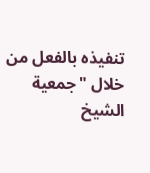تنفيذه بالفعل من خلال "جمعية الشيخ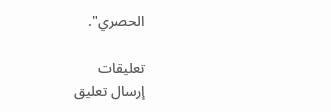الحصري".

تعليقات
إرسال تعليق